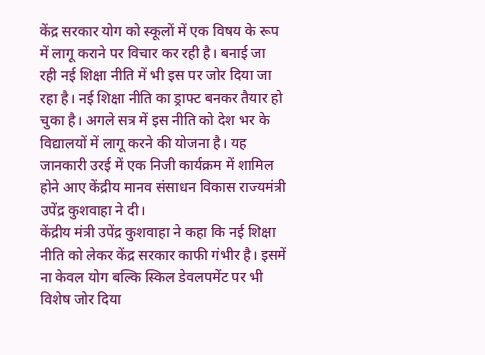केंद्र सरकार योग को स्कूलों में एक विषय के रूप में लागू कराने पर विचार कर रही है। बनाई जा रही नई शिक्षा नीति में भी इस पर जोर दिया जा रहा है। नई शिक्षा नीति का ड्राफ्ट बनकर तैयार हो चुका है। अगले सत्र में इस नीति को देश भर के विद्यालयों में लागू करने की योजना है। यह जानकारी उरई में एक निजी कार्यक्रम में शामिल होने आए केंद्रीय मानव संसाधन विकास राज्यमंत्री उपेंद्र कुशवाहा ने दी।
केंद्रीय मंत्री उपेंद्र कुशवाहा ने कहा कि नई शिक्षा नीति को लेकर केंद्र सरकार काफी गंभीर है। इसमें ना केवल योग बल्कि स्किल डेवलपमेंट पर भी विशेष जोर दिया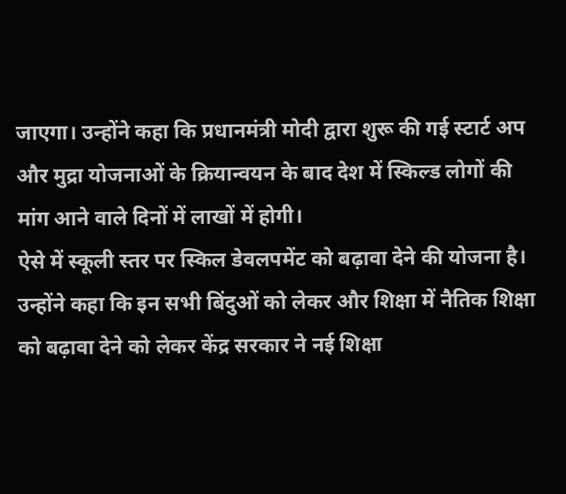जाएगा। उन्होंने कहा कि प्रधानमंत्री मोदी द्वारा शुरू की गई स्टार्ट अप और मुद्रा योजनाओं के क्रियान्वयन के बाद देश में स्किल्ड लोगों की मांग आने वाले दिनों में लाखों में होगी।
ऐसे में स्कूली स्तर पर स्किल डेवलपमेंट को बढ़ावा देने की योजना है। उन्होंने कहा कि इन सभी बिंदुओं को लेकर और शिक्षा में नैतिक शिक्षा को बढ़ावा देने को लेकर केंद्र सरकार ने नई शिक्षा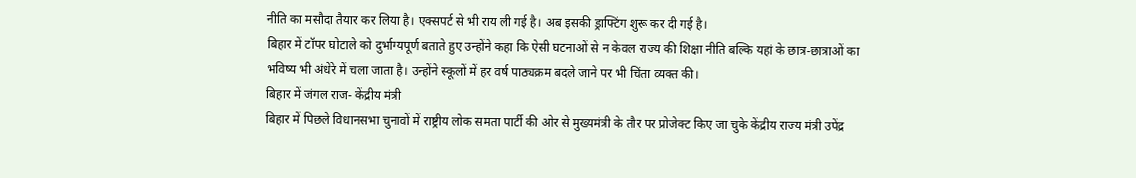नीति का मसौदा तैयार कर लिया है। एक्सपर्ट से भी राय ली गई है। अब इसकी ड्राफ्टिंग शुरू कर दी गई है।
बिहार में टॉपर घोटाले को दुर्भाग्यपूर्ण बताते हुए उन्होंने कहा कि ऐसी घटनाओं से न केवल राज्य की शिक्षा नीति बल्कि यहां के छात्र-छात्राओं का भविष्य भी अंधेरे में चला जाता है। उन्होंने स्कूलों में हर वर्ष पाठ्यक्रम बदले जाने पर भी चिंता व्यक्त की।
बिहार में जंगल राज- केंद्रीय मंत्री
बिहार में पिछले विधानसभा चुनावों में राष्ट्रीय लोक समता पार्टी की ओर से मुख्यमंत्री के तौर पर प्रोजेक्ट किए जा चुके केंद्रीय राज्य मंत्री उपेंद्र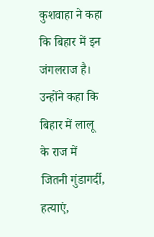कुशवाहा ने कहा कि बिहार में इन जंगलराज है। उन्होंने कहा कि बिहार में लालू के राज में जितनी गुंडागर्दी, हत्याएं,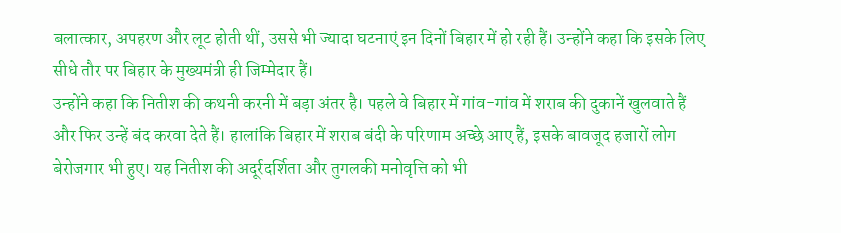बलात्कार, अपहरण और लूट होती थीं, उससे भी ज्यादा घटनाएं इन दिनों बिहार में हो रही हैं। उन्होंने कहा कि इसके लिए सीधे तौर पर बिहार के मुख्यमंत्री ही जिम्मेदार हैं।
उन्होंने कहा कि नितीश की कथनी करनी में बड़ा अंतर है। पहले वे बिहार में गांव-गांव में शराब की दुकानें खुलवाते हैं और फिर उन्हें बंद करवा देते हैं। हालांकि बिहार में शराब बंदी के परिणाम अच्छे आए हैं, इसके बावजूद हजारों लोग बेरोजगार भी हुए। यह नितीश की अदूर्रदर्शिता और तुगलकी मनोवृत्ति को भी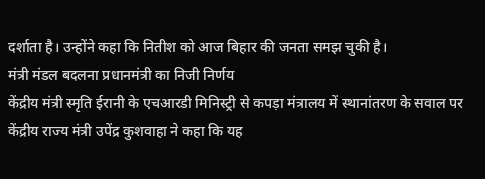दर्शाता है। उन्होंने कहा कि नितीश को आज बिहार की जनता समझ चुकी है।
मंत्री मंडल बदलना प्रधानमंत्री का निजी निर्णय
केंद्रीय मंत्री स्मृति ईरानी के एचआरडी मिनिस्ट्री से कपड़ा मंत्रालय में स्थानांतरण के सवाल पर केंद्रीय राज्य मंत्री उपेंद्र कुशवाहा ने कहा कि यह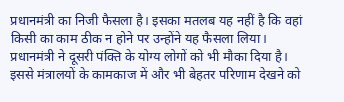प्रधानमंत्री का निजी फैसला है। इसका मतलब यह नहीं है कि वहां किसी का काम ठीक न होने पर उन्होंने यह फैसला लिया। प्रधानमंत्री ने दूसरी पंक्ति के योग्य लोगों को भी मौका दिया है। इससे मंत्रालयों के कामकाज में और भी बेहतर परिणाम देखने को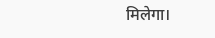मिलेगा।